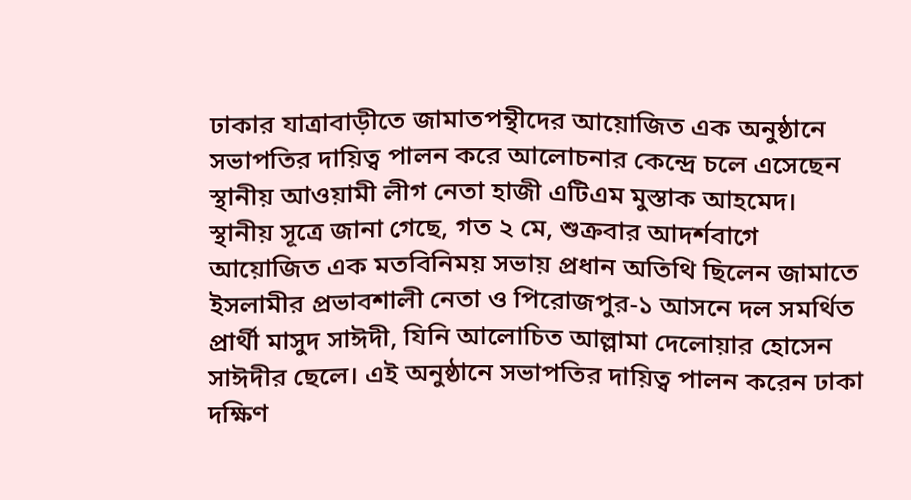ঢাকার যাত্রাবাড়ীতে জামাতপন্থীদের আয়োজিত এক অনুষ্ঠানে সভাপতির দায়িত্ব পালন করে আলোচনার কেন্দ্রে চলে এসেছেন স্থানীয় আওয়ামী লীগ নেতা হাজী এটিএম মুস্তাক আহমেদ।
স্থানীয় সূত্রে জানা গেছে, গত ২ মে, শুক্রবার আদর্শবাগে আয়োজিত এক মতবিনিময় সভায় প্রধান অতিথি ছিলেন জামাতে ইসলামীর প্রভাবশালী নেতা ও পিরোজপুর-১ আসনে দল সমর্থিত প্রার্থী মাসুদ সাঈদী, যিনি আলোচিত আল্লামা দেলোয়ার হোসেন সাঈদীর ছেলে। এই অনুষ্ঠানে সভাপতির দায়িত্ব পালন করেন ঢাকা দক্ষিণ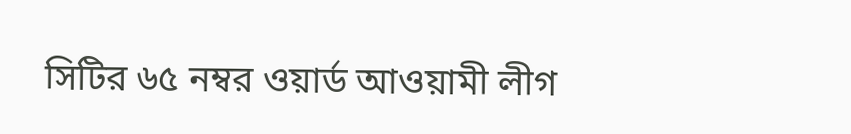সিটির ৬৫ নম্বর ওয়ার্ড আওয়ামী লীগ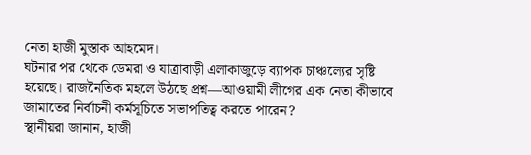নেতা হাজী মুস্তাক আহমেদ।
ঘটনার পর থেকে ডেমরা ও যাত্রাবাড়ী এলাকাজুড়ে ব্যাপক চাঞ্চল্যের সৃষ্টি হয়েছে। রাজনৈতিক মহলে উঠছে প্রশ্ন—আওয়ামী লীগের এক নেতা কীভাবে জামাতের নির্বাচনী কর্মসূচিতে সভাপতিত্ব করতে পারেন?
স্থানীয়রা জানান, হাজী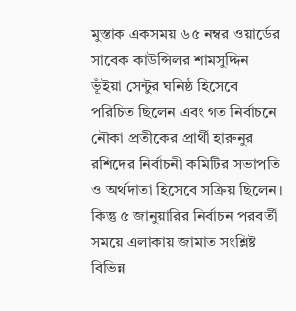মুস্তাক একসময় ৬৫ নম্বর ওয়ার্ডের সাবেক কাউন্সিলর শামসুদ্দিন ভূঁইয়া সেন্টুর ঘনিষ্ঠ হিসেবে পরিচিত ছিলেন এবং গত নির্বাচনে নৌকা প্রতীকের প্রার্থী হারুনুর রশিদের নির্বাচনী কমিটির সভাপতি ও অর্থদাতা হিসেবে সক্রিয় ছিলেন। কিন্তু ৫ জানুয়ারির নির্বাচন পরবর্তী সময়ে এলাকায় জামাত সংশ্লিষ্ট বিভিন্ন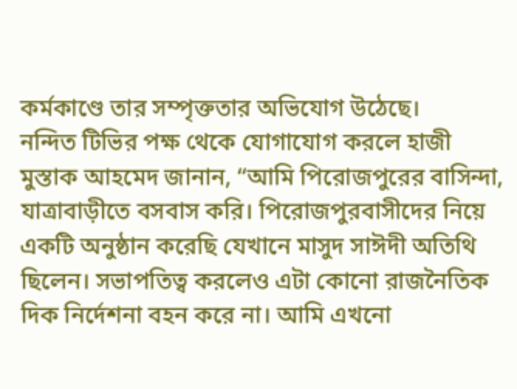কর্মকাণ্ডে তার সম্পৃক্ততার অভিযোগ উঠেছে।
নন্দিত টিভির পক্ষ থেকে যোগাযোগ করলে হাজী মুস্তাক আহমেদ জানান, “আমি পিরোজপুরের বাসিন্দা, যাত্রাবাড়ীতে বসবাস করি। পিরোজপুরবাসীদের নিয়ে একটি অনুষ্ঠান করেছি যেখানে মাসুদ সাঈদী অতিথি ছিলেন। সভাপতিত্ব করলেও এটা কোনো রাজনৈতিক দিক নির্দেশনা বহন করে না। আমি এখনো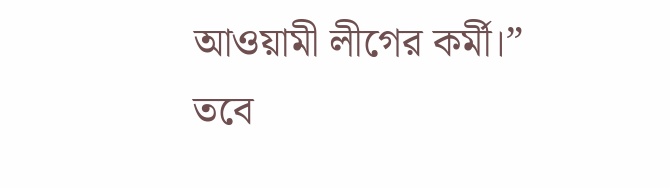আওয়ামী লীগের কর্মী।”
তবে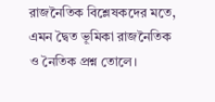রাজনৈতিক বিশ্লেষকদের মতে, এমন দ্বৈত ভূমিকা রাজনৈতিক ও নৈতিক প্রশ্ন তোলে।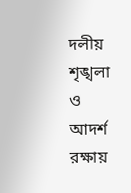দলীয় শৃঙ্খলা ও আদর্শ রক্ষায়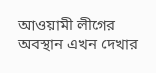আওয়ামী লীগের অবস্থান এখন দেখার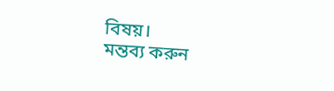বিষয়।
মন্তব্য করুন